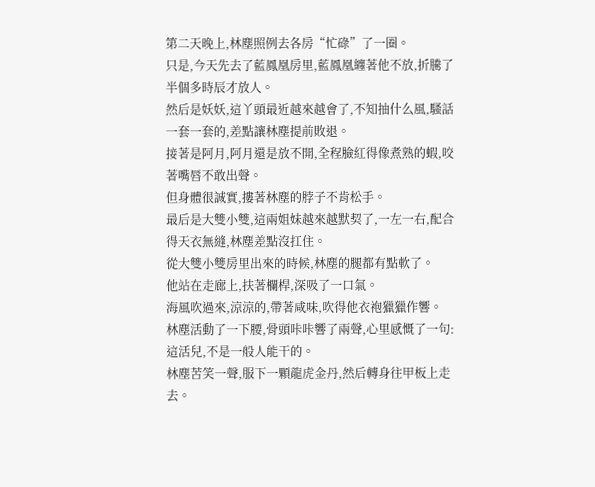第二天晚上,林塵照例去各房“忙碌”了一圈。
只是,今天先去了藍鳳凰房里,藍鳳凰纏著他不放,折騰了半個多時辰才放人。
然后是妖妖,這丫頭最近越來越會了,不知抽什么風,騷話一套一套的,差點讓林塵提前敗退。
接著是阿月,阿月還是放不開,全程臉紅得像煮熟的蝦,咬著嘴唇不敢出聲。
但身體很誠實,摟著林塵的脖子不肯松手。
最后是大雙小雙,這兩姐妹越來越默契了,一左一右,配合得天衣無縫,林塵差點沒扛住。
從大雙小雙房里出來的時候,林塵的腿都有點軟了。
他站在走廊上,扶著欄桿,深吸了一口氣。
海風吹過來,涼涼的,帶著咸味,吹得他衣袍獵獵作響。
林塵活動了一下腰,骨頭咔咔響了兩聲,心里感慨了一句:
這活兒,不是一般人能干的。
林塵苦笑一聲,服下一顆龍虎金丹,然后轉身往甲板上走去。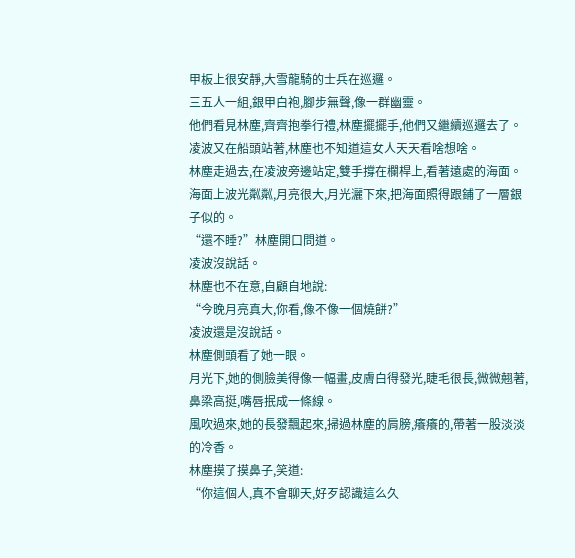甲板上很安靜,大雪龍騎的士兵在巡邏。
三五人一組,銀甲白袍,腳步無聲,像一群幽靈。
他們看見林塵,齊齊抱拳行禮,林塵擺擺手,他們又繼續巡邏去了。
凌波又在船頭站著,林塵也不知道這女人天天看啥想啥。
林塵走過去,在凌波旁邊站定,雙手撐在欄桿上,看著遠處的海面。
海面上波光粼粼,月亮很大,月光灑下來,把海面照得跟鋪了一層銀子似的。
“還不睡?”林塵開口問道。
凌波沒說話。
林塵也不在意,自顧自地說:
“今晚月亮真大,你看,像不像一個燒餅?”
凌波還是沒說話。
林塵側頭看了她一眼。
月光下,她的側臉美得像一幅畫,皮膚白得發光,睫毛很長,微微翹著,鼻梁高挺,嘴唇抿成一條線。
風吹過來,她的長發飄起來,掃過林塵的肩膀,癢癢的,帶著一股淡淡的冷香。
林塵摸了摸鼻子,笑道:
“你這個人,真不會聊天,好歹認識這么久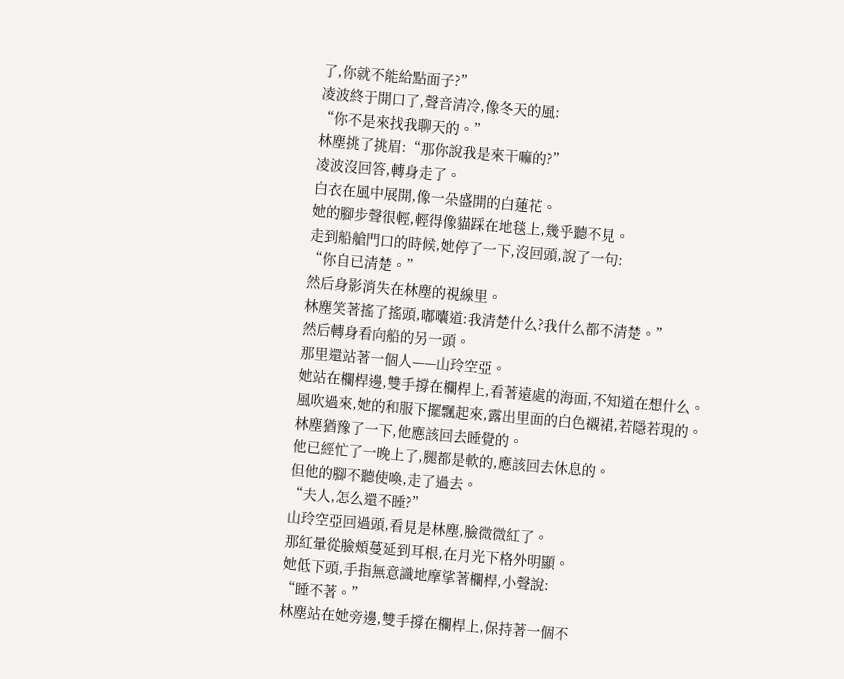了,你就不能給點面子?”
凌波終于開口了,聲音清冷,像冬天的風:
“你不是來找我聊天的。”
林塵挑了挑眉:“那你說我是來干嘛的?”
凌波沒回答,轉身走了。
白衣在風中展開,像一朵盛開的白蓮花。
她的腳步聲很輕,輕得像貓踩在地毯上,幾乎聽不見。
走到船艙門口的時候,她停了一下,沒回頭,說了一句:
“你自已清楚。”
然后身影消失在林塵的視線里。
林塵笑著搖了搖頭,嘟囔道:我清楚什么?我什么都不清楚。”
然后轉身看向船的另一頭。
那里還站著一個人——山玲空亞。
她站在欄桿邊,雙手撐在欄桿上,看著遠處的海面,不知道在想什么。
風吹過來,她的和服下擺飄起來,露出里面的白色襯裙,若隱若現的。
林塵猶豫了一下,他應該回去睡覺的。
他已經忙了一晚上了,腿都是軟的,應該回去休息的。
但他的腳不聽使喚,走了過去。
“夫人,怎么還不睡?”
山玲空亞回過頭,看見是林塵,臉微微紅了。
那紅暈從臉頰蔓延到耳根,在月光下格外明顯。
她低下頭,手指無意識地摩挲著欄桿,小聲說:
“睡不著。”
林塵站在她旁邊,雙手撐在欄桿上,保持著一個不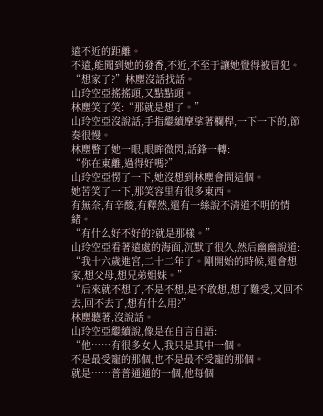遠不近的距離。
不遠,能聞到她的發香,不近,不至于讓她覺得被冒犯。
“想家了?”林塵沒話找話。
山玲空亞搖搖頭,又點點頭。
林塵笑了笑:“那就是想了。”
山玲空亞沒說話,手指繼續摩挲著欄桿,一下一下的,節奏很慢。
林塵瞥了她一眼,眼眸微閃,話鋒一轉:
“你在東離,過得好嗎?”
山玲空亞愣了一下,她沒想到林塵會問這個。
她苦笑了一下,那笑容里有很多東西。
有無奈,有辛酸,有釋然,還有一絲說不清道不明的情緒。
“有什么好不好的?就是那樣。”
山玲空亞看著遠處的海面,沉默了很久,然后幽幽說道:
“我十六歲進宮,二十二年了。剛開始的時候,還會想家,想父母,想兄弟姐妹。”
“后來就不想了,不是不想,是不敢想,想了難受,又回不去,回不去了,想有什么用?”
林塵聽著,沒說話。
山玲空亞繼續說,像是在自言自語:
“他……有很多女人,我只是其中一個。
不是最受寵的那個,也不是最不受寵的那個。
就是……普普通通的一個,他每個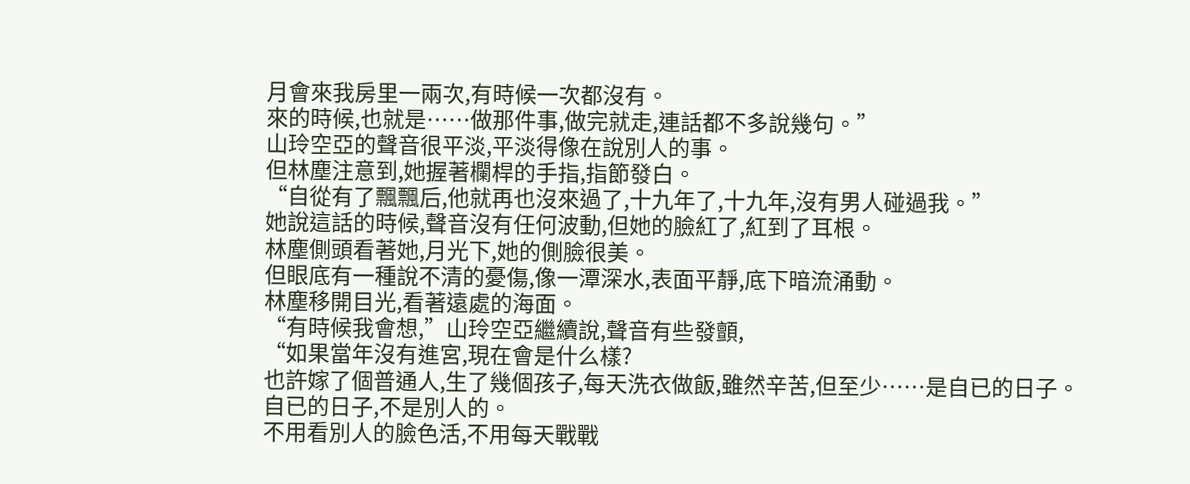月會來我房里一兩次,有時候一次都沒有。
來的時候,也就是……做那件事,做完就走,連話都不多說幾句。”
山玲空亞的聲音很平淡,平淡得像在說別人的事。
但林塵注意到,她握著欄桿的手指,指節發白。
“自從有了飄飄后,他就再也沒來過了,十九年了,十九年,沒有男人碰過我。”
她說這話的時候,聲音沒有任何波動,但她的臉紅了,紅到了耳根。
林塵側頭看著她,月光下,她的側臉很美。
但眼底有一種說不清的憂傷,像一潭深水,表面平靜,底下暗流涌動。
林塵移開目光,看著遠處的海面。
“有時候我會想,”山玲空亞繼續說,聲音有些發顫,
“如果當年沒有進宮,現在會是什么樣?
也許嫁了個普通人,生了幾個孩子,每天洗衣做飯,雖然辛苦,但至少……是自已的日子。
自已的日子,不是別人的。
不用看別人的臉色活,不用每天戰戰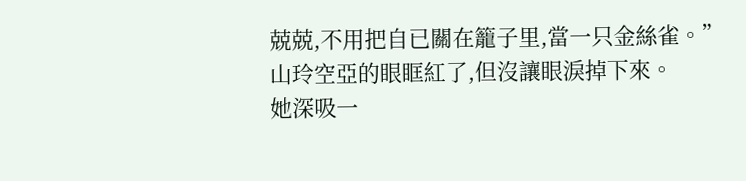兢兢,不用把自已關在籠子里,當一只金絲雀。”
山玲空亞的眼眶紅了,但沒讓眼淚掉下來。
她深吸一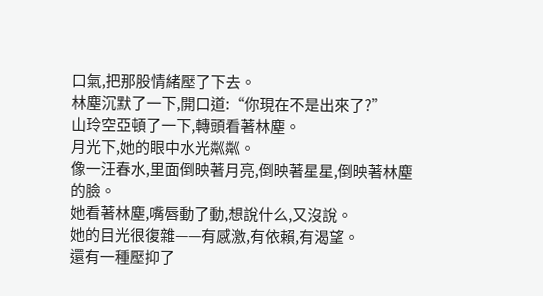口氣,把那股情緒壓了下去。
林塵沉默了一下,開口道:“你現在不是出來了?”
山玲空亞頓了一下,轉頭看著林塵。
月光下,她的眼中水光粼粼。
像一汪春水,里面倒映著月亮,倒映著星星,倒映著林塵的臉。
她看著林塵,嘴唇動了動,想說什么,又沒說。
她的目光很復雜——有感激,有依賴,有渴望。
還有一種壓抑了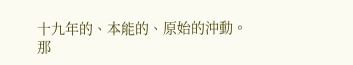十九年的、本能的、原始的沖動。
那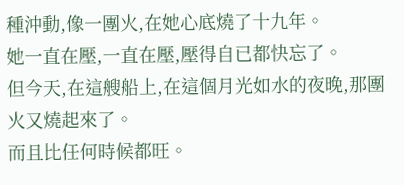種沖動,像一團火,在她心底燒了十九年。
她一直在壓,一直在壓,壓得自已都快忘了。
但今天,在這艘船上,在這個月光如水的夜晚,那團火又燒起來了。
而且比任何時候都旺。